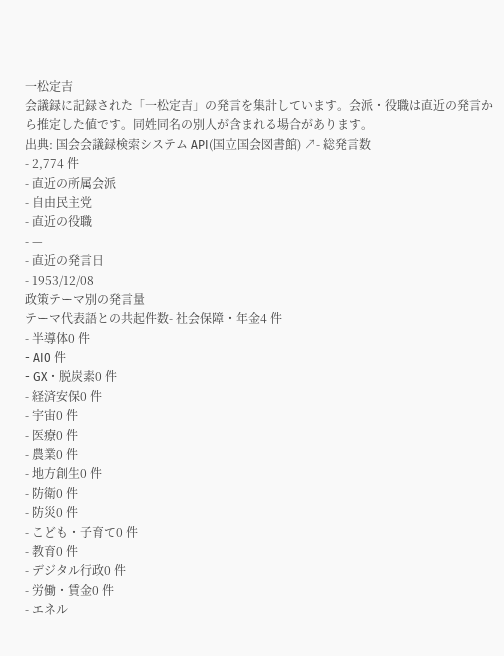一松定吉
会議録に記録された「一松定吉」の発言を集計しています。会派・役職は直近の発言から推定した値です。同姓同名の別人が含まれる場合があります。
出典: 国会会議録検索システム API(国立国会図書館) ↗- 総発言数
- 2,774 件
- 直近の所属会派
- 自由民主党
- 直近の役職
- —
- 直近の発言日
- 1953/12/08
政策テーマ別の発言量
テーマ代表語との共起件数- 社会保障・年金4 件
- 半導体0 件
- AI0 件
- GX・脱炭素0 件
- 経済安保0 件
- 宇宙0 件
- 医療0 件
- 農業0 件
- 地方創生0 件
- 防衛0 件
- 防災0 件
- こども・子育て0 件
- 教育0 件
- デジタル行政0 件
- 労働・賃金0 件
- エネル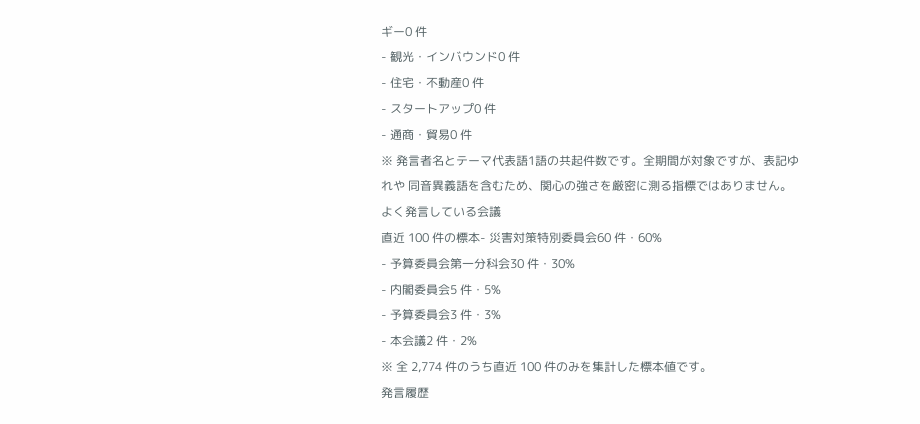ギー0 件
- 観光・インバウンド0 件
- 住宅・不動産0 件
- スタートアップ0 件
- 通商・貿易0 件
※ 発言者名とテーマ代表語1語の共起件数です。全期間が対象ですが、表記ゆれや 同音異義語を含むため、関心の強さを厳密に測る指標ではありません。
よく発言している会議
直近 100 件の標本- 災害対策特別委員会60 件・60%
- 予算委員会第一分科会30 件・30%
- 内閣委員会5 件・5%
- 予算委員会3 件・3%
- 本会議2 件・2%
※ 全 2,774 件のうち直近 100 件のみを集計した標本値です。
発言履歴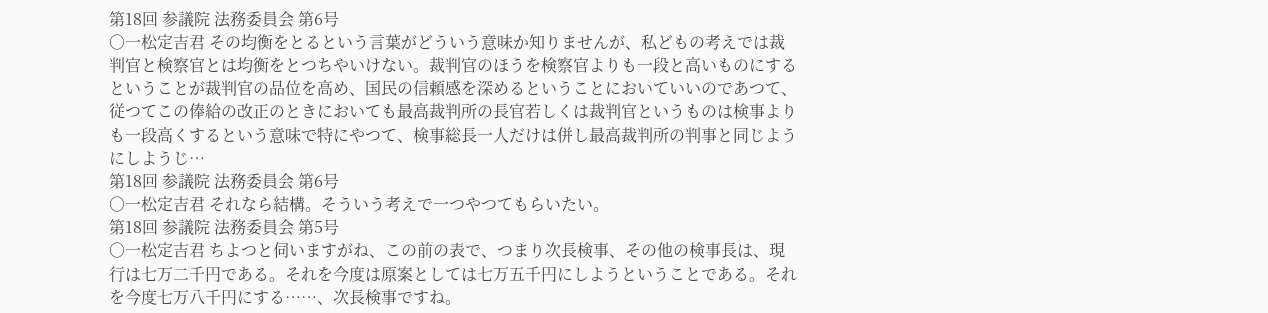第18回 参議院 法務委員会 第6号
○一松定吉君 その均衡をとるという言葉がどういう意味か知りませんが、私どもの考えでは裁判官と検察官とは均衡をとつちやいけない。裁判官のほうを検察官よりも一段と高いものにするということが裁判官の品位を高め、国民の信頼感を深めるということにおいていいのであつて、従つてこの俸給の改正のときにおいても最高裁判所の長官若しくは裁判官というものは検事よりも一段高くするという意味で特にやつて、検事総長一人だけは併し最高裁判所の判事と同じようにしようじ…
第18回 参議院 法務委員会 第6号
○一松定吉君 それなら結構。そういう考えで一つやつてもらいたい。
第18回 参議院 法務委員会 第5号
○一松定吉君 ちよつと伺いますがね、この前の表で、つまり次長検事、その他の検事長は、現行は七万二千円である。それを今度は原案としては七万五千円にしようということである。それを今度七万八千円にする……、次長検事ですね。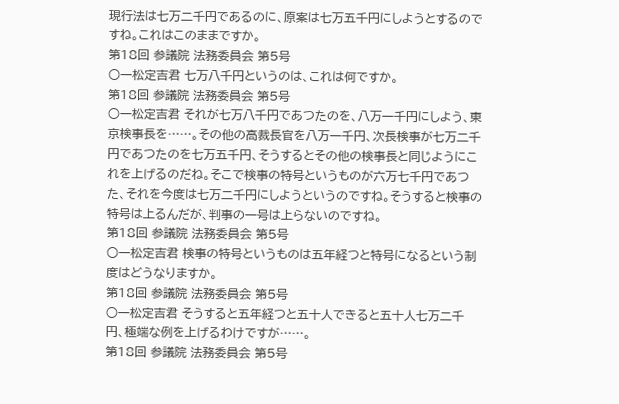現行法は七万二千円であるのに、原案は七万五千円にしようとするのですね。これはこのままですか。
第18回 参議院 法務委員会 第5号
○一松定吉君 七万八千円というのは、これは何ですか。
第18回 参議院 法務委員会 第5号
○一松定吉君 それが七万八千円であつたのを、八万一千円にしよう、東京検事長を……。その他の高裁長官を八万一千円、次長検事が七万二千円であつたのを七万五千円、そうするとその他の検事長と同じようにこれを上げるのだね。そこで検事の特号というものが六万七千円であつた、それを今度は七万二千円にしようというのですね。そうすると検事の特号は上るんだが、判事の一号は上らないのですね。
第18回 参議院 法務委員会 第5号
○一松定吉君 検事の特号というものは五年経つと特号になるという制度はどうなりますか。
第18回 参議院 法務委員会 第5号
○一松定吉君 そうすると五年経つと五十人できると五十人七万二千円、極端な例を上げるわけですが……。
第18回 参議院 法務委員会 第5号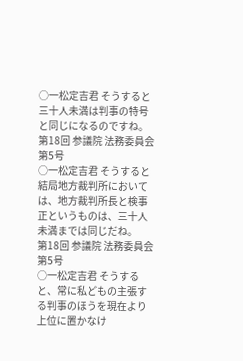○一松定吉君 そうすると三十人未満は判事の特号と同じになるのですね。
第18回 参議院 法務委員会 第5号
○一松定吉君 そうすると結局地方裁判所においては、地方裁判所長と検事正というものは、三十人未満までは同じだね。
第18回 参議院 法務委員会 第5号
○一松定吉君 そうすると、常に私どもの主張する判事のほうを現在より上位に置かなけ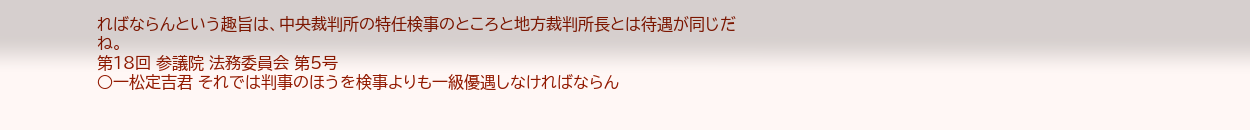ればならんという趣旨は、中央裁判所の特任検事のところと地方裁判所長とは待遇が同じだね。
第18回 参議院 法務委員会 第5号
○一松定吉君 それでは判事のほうを検事よりも一級優遇しなければならん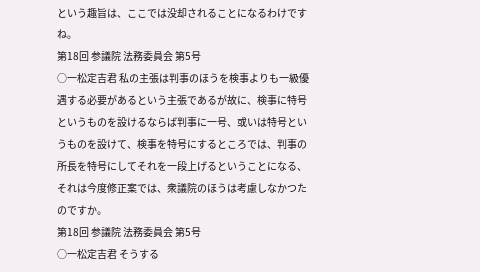という趣旨は、ここでは没却されることになるわけですね。
第18回 参議院 法務委員会 第5号
○一松定吉君 私の主張は判事のほうを検事よりも一級優遇する必要があるという主張であるが故に、検事に特号というものを設けるならば判事に一号、或いは特号というものを設けて、検事を特号にするところでは、判事の所長を特号にしてそれを一段上げるということになる、それは今度修正案では、衆議院のほうは考慮しなかつたのですか。
第18回 参議院 法務委員会 第5号
○一松定吉君 そうする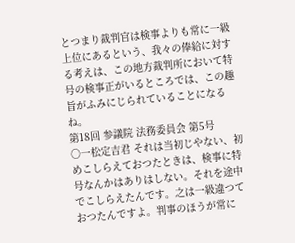とつまり裁判官は検事よりも常に一級上位にあるという、我々の俸給に対する考えは、この地方裁判所において特号の検事正がいるところでは、この趣旨がふみにじられていることになるね。
第18回 参議院 法務委員会 第5号
○一松定吉君 それは当初じやない、初めこしらえておつたときは、検事に特号なんかはありはしない。それを途中でこしらえたんです。之は一級違つておつたんですよ。判事のほうが常に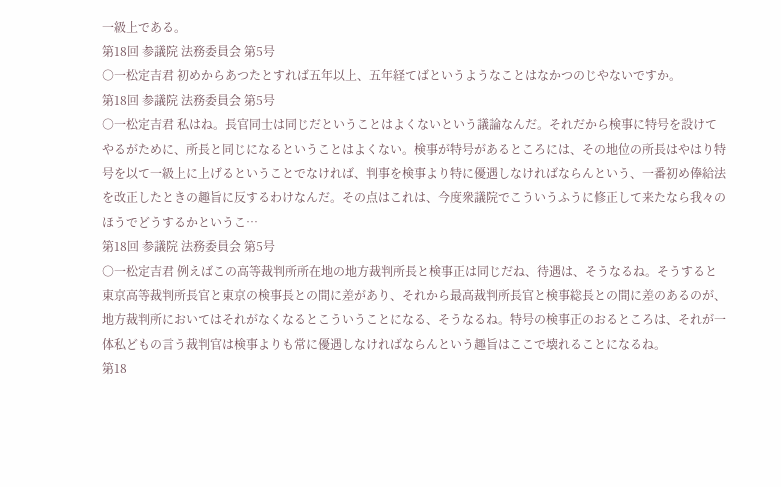一級上である。
第18回 参議院 法務委員会 第5号
○一松定吉君 初めからあつたとすれば五年以上、五年経てばというようなことはなかつのじやないですか。
第18回 参議院 法務委員会 第5号
○一松定吉君 私はね。長官同士は同じだということはよくないという議論なんだ。それだから検事に特号を設けてやるがために、所長と同じになるということはよくない。検事が特号があるところには、その地位の所長はやはり特号を以て一級上に上げるということでなければ、判事を検事より特に優遇しなければならんという、一番初め俸給法を改正したときの趣旨に反するわけなんだ。その点はこれは、今度衆議院でこういうふうに修正して来たなら我々のほうでどうするかというこ…
第18回 参議院 法務委員会 第5号
○一松定吉君 例えばこの高等裁判所所在地の地方裁判所長と検事正は同じだね、待遇は、そうなるね。そうすると東京高等裁判所長官と東京の検事長との間に差があり、それから最高裁判所長官と検事総長との間に差のあるのが、地方裁判所においてはそれがなくなるとこういうことになる、そうなるね。特号の検事正のおるところは、それが一体私どもの言う裁判官は検事よりも常に優遇しなければならんという趣旨はここで壊れることになるね。
第18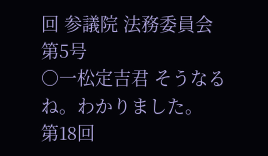回 参議院 法務委員会 第5号
○一松定吉君 そうなるね。わかりました。
第18回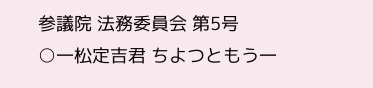参議院 法務委員会 第5号
○一松定吉君 ちよつともう一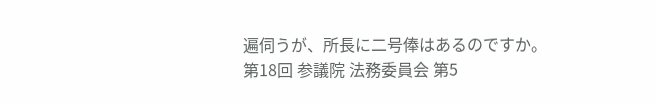遍伺うが、所長に二号俸はあるのですか。
第18回 参議院 法務委員会 第5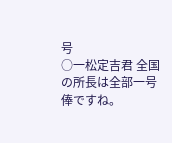号
○一松定吉君 全国の所長は全部一号俸ですね。